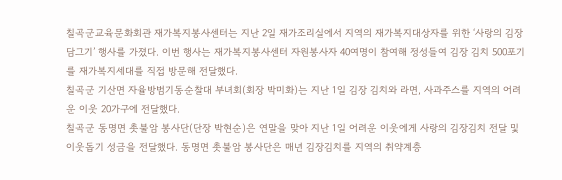칠곡군교육문화회관 재가복지봉사센터는 지난 2일 재가조리실에서 지역의 재가복지대상자를 위한 ‘사랑의 김장 담그기’ 행사를 가졌다. 이번 행사는 재가복지봉사센터 자원봉사자 40여명이 참여해 정성들여 김장 김치 500포기를 재가복지세대를 직접 방문해 전달했다.
칠곡군 기산면 자율방범기동순찰대 부녀회(회장 박미화)는 지난 1일 김장 김치와 라면, 사과주스를 지역의 어려운 이웃 20가구에 전달했다.
칠곡군 동명면 촛불암 봉사단(단장 박현순)은 연말을 맞아 지난 1일 어려운 이웃에게 사랑의 김장김치 전달 및 이웃돕기 성금을 전달했다. 동명면 촛불암 봉사단은 매년 김장김치를 지역의 취약계층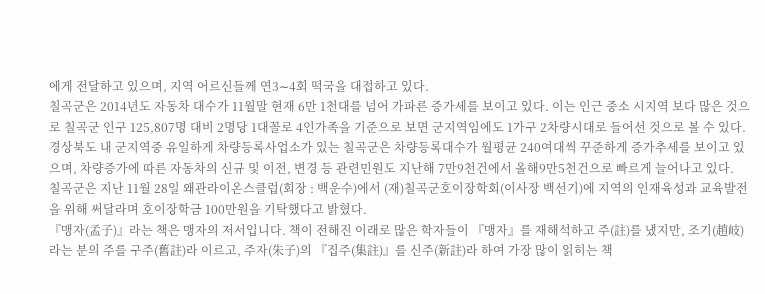에게 전달하고 있으며, 지역 어르신들께 연3∼4회 떡국을 대접하고 있다.
칠곡군은 2014년도 자동차 대수가 11월말 현재 6만 1천대를 넘어 가파른 증가세를 보이고 있다. 이는 인근 중소 시지역 보다 많은 것으로 칠곡군 인구 125,807명 대비 2명당 1대꼴로 4인가족을 기준으로 보면 군지역임에도 1가구 2차량시대로 들어선 것으로 볼 수 있다. 경상북도 내 군지역중 유일하게 차량등록사업소가 있는 칠곡군은 차량등록대수가 월평균 240여대씩 꾸준하게 증가추세를 보이고 있으며, 차량증가에 따른 자동차의 신규 및 이전, 변경 등 관련민원도 지난해 7만9천건에서 올해9만5천건으로 빠르게 늘어나고 있다.
칠곡군은 지난 11월 28일 왜관라이온스클럽(회장 : 백운수)에서 (재)칠곡군호이장학회(이사장 백선기)에 지역의 인재육성과 교육발전을 위해 써달라며 호이장학금 100만원을 기탁했다고 밝혔다.
『맹자(孟子)』라는 책은 맹자의 저서입니다. 책이 전해진 이래로 많은 학자들이 『맹자』를 재해석하고 주(註)를 냈지만, 조기(趙岐)라는 분의 주를 구주(舊註)라 이르고, 주자(朱子)의 『집주(集註)』를 신주(新註)라 하여 가장 많이 읽히는 책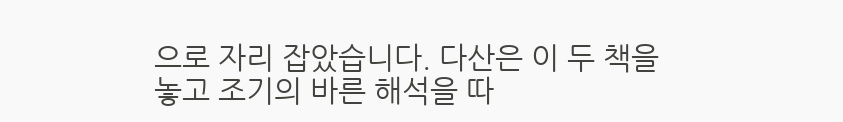으로 자리 잡았습니다. 다산은 이 두 책을 놓고 조기의 바른 해석을 따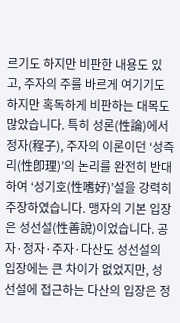르기도 하지만 비판한 내용도 있고, 주자의 주를 바르게 여기기도 하지만 혹독하게 비판하는 대목도 많았습니다. 특히 성론(性論)에서 정자(程子), 주자의 이론이던 ‘성즉리(性卽理)’의 논리를 완전히 반대하여 ‘성기호(性嗜好)’설을 강력히 주장하였습니다. 맹자의 기본 입장은 성선설(性善說)이었습니다. 공자·정자·주자·다산도 성선설의 입장에는 큰 차이가 없었지만, 성선설에 접근하는 다산의 입장은 정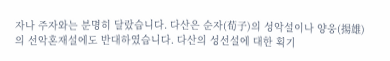자나 주자와는 분명히 달랐습니다. 다산은 순자(荀子)의 성악설이나 양웅(揚雄)의 선악혼재설에도 반대하였습니다. 다산의 성선설에 대한 획기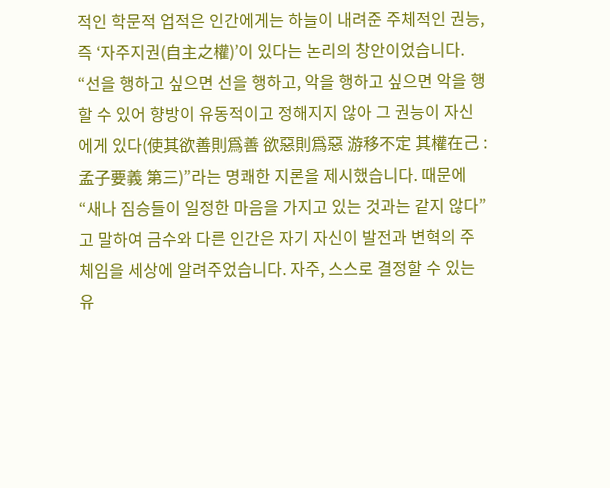적인 학문적 업적은 인간에게는 하늘이 내려준 주체적인 권능, 즉 ‘자주지권(自主之權)’이 있다는 논리의 창안이었습니다. “선을 행하고 싶으면 선을 행하고, 악을 행하고 싶으면 악을 행할 수 있어 향방이 유동적이고 정해지지 않아 그 권능이 자신에게 있다(使其欲善則爲善 欲惡則爲惡 游移不定 其權在己 : 孟子要義 第三)”라는 명쾌한 지론을 제시했습니다. 때문에 “새나 짐승들이 일정한 마음을 가지고 있는 것과는 같지 않다”고 말하여 금수와 다른 인간은 자기 자신이 발전과 변혁의 주체임을 세상에 알려주었습니다. 자주, 스스로 결정할 수 있는 유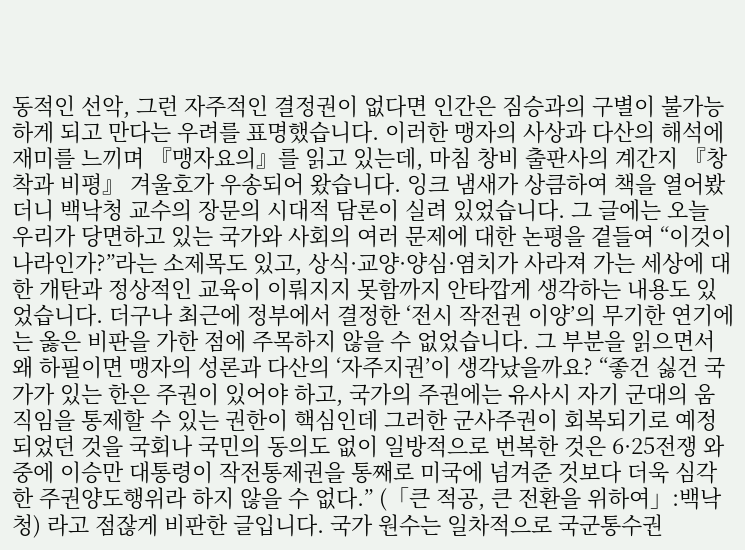동적인 선악, 그런 자주적인 결정권이 없다면 인간은 짐승과의 구별이 불가능하게 되고 만다는 우려를 표명했습니다. 이러한 맹자의 사상과 다산의 해석에 재미를 느끼며 『맹자요의』를 읽고 있는데, 마침 창비 출판사의 계간지 『창착과 비평』 겨울호가 우송되어 왔습니다. 잉크 냄새가 상큼하여 책을 열어봤더니 백낙청 교수의 장문의 시대적 담론이 실려 있었습니다. 그 글에는 오늘 우리가 당면하고 있는 국가와 사회의 여러 문제에 대한 논평을 곁들여 “이것이 나라인가?”라는 소제목도 있고, 상식·교양·양심·염치가 사라져 가는 세상에 대한 개탄과 정상적인 교육이 이뤄지지 못함까지 안타깝게 생각하는 내용도 있었습니다. 더구나 최근에 정부에서 결정한 ‘전시 작전권 이양’의 무기한 연기에는 옳은 비판을 가한 점에 주목하지 않을 수 없었습니다. 그 부분을 읽으면서 왜 하필이면 맹자의 성론과 다산의 ‘자주지권’이 생각났을까요? “좋건 싫건 국가가 있는 한은 주권이 있어야 하고, 국가의 주권에는 유사시 자기 군대의 움직임을 통제할 수 있는 권한이 핵심인데 그러한 군사주권이 회복되기로 예정되었던 것을 국회나 국민의 동의도 없이 일방적으로 번복한 것은 6·25전쟁 와중에 이승만 대통령이 작전통제권을 통째로 미국에 넘겨준 것보다 더욱 심각한 주권양도행위라 하지 않을 수 없다.” (「큰 적공, 큰 전환을 위하여」:백낙청) 라고 점잖게 비판한 글입니다. 국가 원수는 일차적으로 국군통수권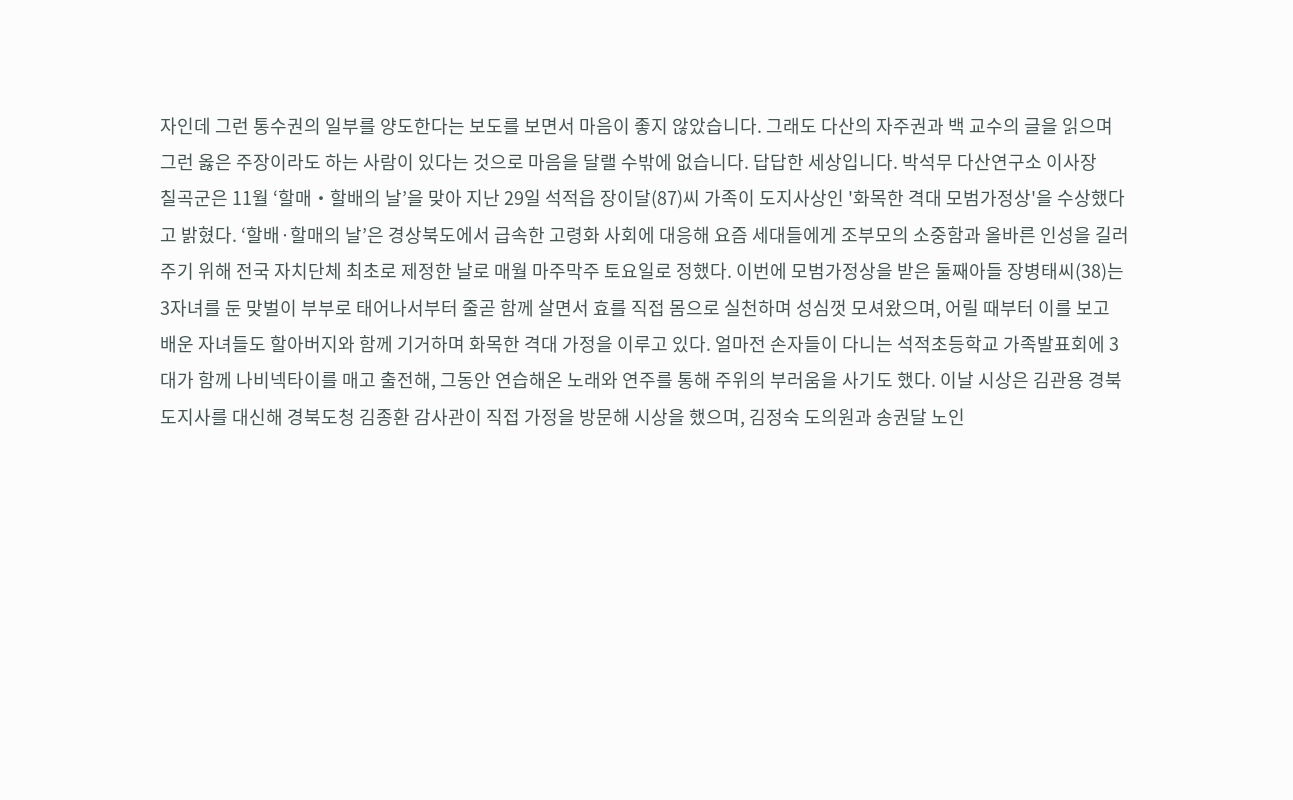자인데 그런 통수권의 일부를 양도한다는 보도를 보면서 마음이 좋지 않았습니다. 그래도 다산의 자주권과 백 교수의 글을 읽으며 그런 옳은 주장이라도 하는 사람이 있다는 것으로 마음을 달랠 수밖에 없습니다. 답답한 세상입니다. 박석무 다산연구소 이사장
칠곡군은 11월 ‘할매‧할배의 날’을 맞아 지난 29일 석적읍 장이달(87)씨 가족이 도지사상인 '화목한 격대 모범가정상'을 수상했다고 밝혔다. ‘할배·할매의 날’은 경상북도에서 급속한 고령화 사회에 대응해 요즘 세대들에게 조부모의 소중함과 올바른 인성을 길러주기 위해 전국 자치단체 최초로 제정한 날로 매월 마주막주 토요일로 정했다. 이번에 모범가정상을 받은 둘째아들 장병태씨(38)는 3자녀를 둔 맞벌이 부부로 태어나서부터 줄곧 함께 살면서 효를 직접 몸으로 실천하며 성심껏 모셔왔으며, 어릴 때부터 이를 보고 배운 자녀들도 할아버지와 함께 기거하며 화목한 격대 가정을 이루고 있다. 얼마전 손자들이 다니는 석적초등학교 가족발표회에 3대가 함께 나비넥타이를 매고 출전해, 그동안 연습해온 노래와 연주를 통해 주위의 부러움을 사기도 했다. 이날 시상은 김관용 경북도지사를 대신해 경북도청 김종환 감사관이 직접 가정을 방문해 시상을 했으며, 김정숙 도의원과 송권달 노인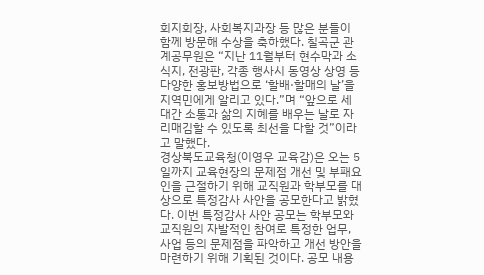회지회장, 사회복지과장 등 많은 분들이 함께 방문해 수상을 축하했다. 칠곡군 관계공무원은 “지난 11월부터 현수막과 소식지, 전광판, 각종 행사시 동영상 상영 등 다양한 홍보방법으로 ‘할배·할매의 날’을 지역민에게 알리고 있다.”며 “앞으로 세대간 소통과 삶의 지혜를 배우는 날로 자리매김할 수 있도록 최선을 다할 것”이라고 말했다.
경상북도교육청(이영우 교육감)은 오는 5일까지 교육현장의 문제점 개선 및 부패요인을 근절하기 위해 교직원과 학부모를 대상으로 특정감사 사안을 공모한다고 밝혔다. 이번 특정감사 사안 공모는 학부모와 교직원의 자발적인 참여로 특정한 업무, 사업 등의 문제점을 파악하고 개선 방안을 마련하기 위해 기획된 것이다. 공모 내용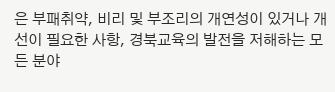은 부패취약, 비리 및 부조리의 개연성이 있거나 개선이 필요한 사항, 경북교육의 발전을 저해하는 모든 분야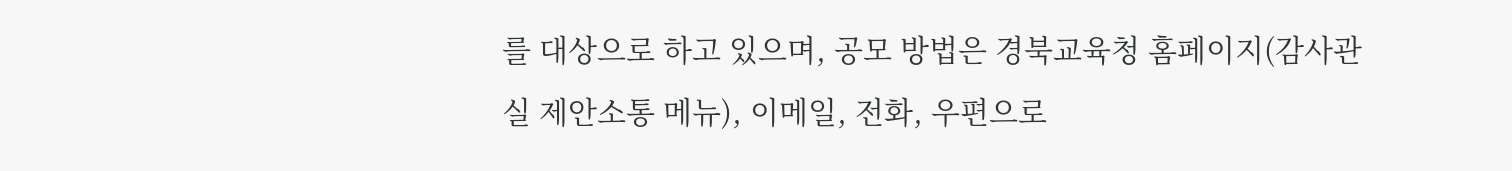를 대상으로 하고 있으며, 공모 방법은 경북교육청 홈페이지(감사관실 제안소통 메뉴), 이메일, 전화, 우편으로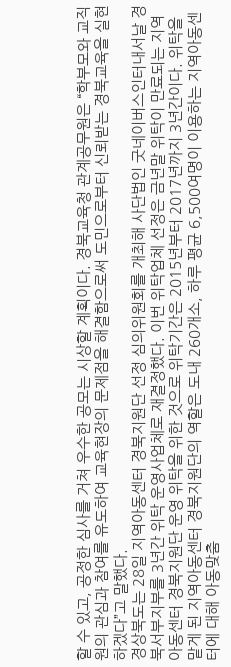할 수 있고, 공정한 심사를 거쳐 우수한 공모는 시상할 계획이다. 경북교육청 관계공무원은 “학부모와 교직원의 관심과 참여를 유도하여 교육현장의 문제점을 해결함으로써 도민으로부터 신뢰받는 경북교육을 실현 하겠다”고 말했다.
경상북도는 28일 지역아동센터 경북지원단 선정 심의위원회를 개최해 사단법인 굿네이버스인터내서날 경북서부지부를 3년간 위탁 운영사업체로 재결정했다. 이번 위탁업체 선정은 금년말 위탁이 만료되는 지역아동센터 경북지원단 운영 위탁을 위한 것으로 위탁기간은 2015년부터 2017년까지 3년간이다. 위탁을 맡게 된 지역아동센터 경북지원단의 역할은 도내 260개소, 하루 평균 6,500여명이 이용하는 지역아동센터에 대해 아동맞춤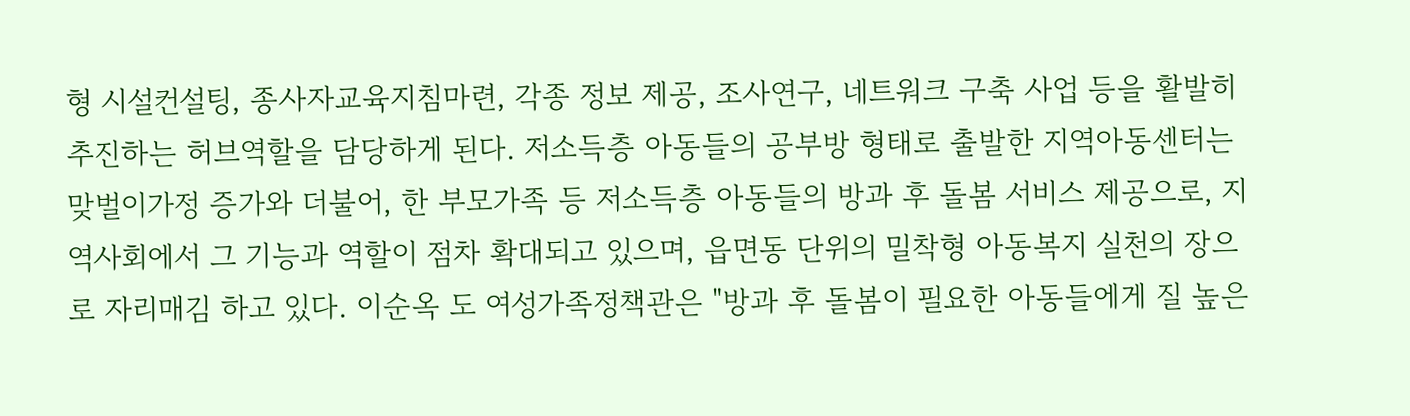형 시설컨설팅, 종사자교육지침마련, 각종 정보 제공, 조사연구, 네트워크 구축 사업 등을 활발히 추진하는 허브역할을 담당하게 된다. 저소득층 아동들의 공부방 형태로 출발한 지역아동센터는 맞벌이가정 증가와 더불어, 한 부모가족 등 저소득층 아동들의 방과 후 돌봄 서비스 제공으로, 지역사회에서 그 기능과 역할이 점차 확대되고 있으며, 읍면동 단위의 밀착형 아동복지 실천의 장으로 자리매김 하고 있다. 이순옥 도 여성가족정책관은 "방과 후 돌봄이 필요한 아동들에게 질 높은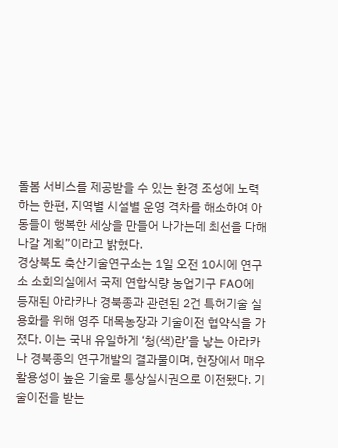돌봄 서비스를 제공받을 수 있는 환경 조성에 노력하는 한편, 지역별 시설별 운영 격차를 해소하여 아동들이 행복한 세상을 만들어 나가는데 최선을 다해 나갈 계획”이라고 밝혔다.
경상북도 축산기술연구소는 1일 오전 10시에 연구소 소회의실에서 국제 연합식량 농업기구 FAO에 등재된 아라카나 경북종과 관련된 2건 특허기술 실용화를 위해 영주 대목농장과 기술이전 협약식을 가졌다. 이는 국내 유일하게 ‘청(색)란’을 낳는 아라카나 경북종의 연구개발의 결과물이며, 현장에서 매우 활용성이 높은 기술로 통상실시권으로 이전됐다. 기술이전을 받는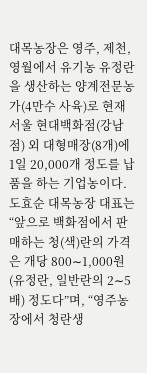대목농장은 영주, 제천, 영월에서 유기농 유정란을 생산하는 양계전문농가(4만수 사육)로 현재 서울 현대백화점(강남점) 외 대형매장(8개)에 1일 20,000개 정도를 납품을 하는 기업농이다. 도효순 대목농장 대표는 “앞으로 백화점에서 판매하는 청(색)란의 가격은 개당 800∼1,000원(유정란, 일반란의 2∼5배) 정도다”며, “영주농장에서 청란생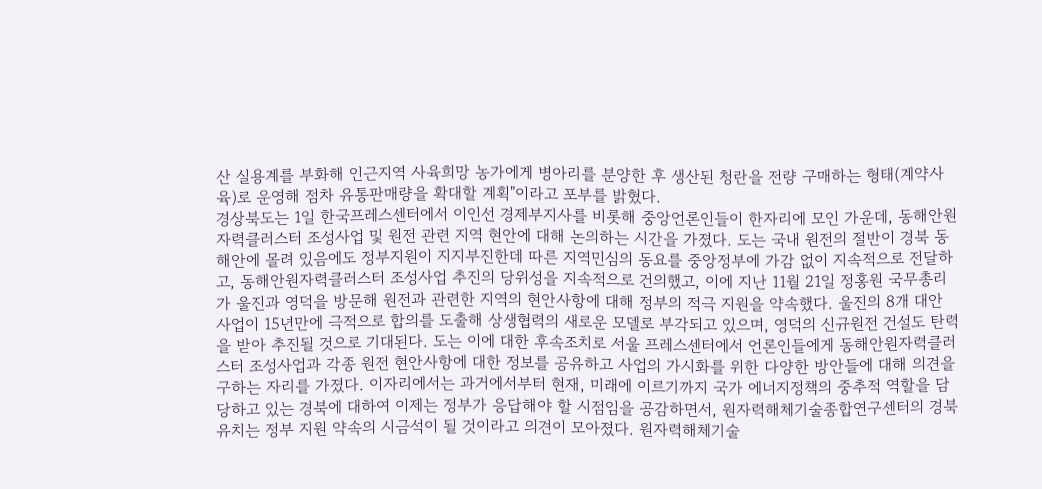산 실용계를 부화해 인근지역 사육희망 농가에게 병아리를 분양한 후 생산된 청란을 전량 구매하는 형태(계약사육)로 운영해 점차 유통판매량을 확대할 계획"이라고 포부를 밝혔다.
경상북도는 1일 한국프레스센터에서 이인선 경제부지사를 비롯해 중앙언론인들이 한자리에 모인 가운데, 동해안원자력클러스터 조성사업 및 원전 관련 지역 현안에 대해 논의하는 시간을 가졌다. 도는 국내 원전의 절반이 경북 동해안에 몰려 있음에도 정부지원이 지지부진한데 따른 지역민심의 동요를 중앙정부에 가감 없이 지속적으로 전달하고, 동해안원자력클러스터 조성사업 추진의 당위성을 지속적으로 건의했고, 이에 지난 11월 21일 정홍원 국무총리가 울진과 영덕을 방문해 원전과 관련한 지역의 현안사항에 대해 정부의 적극 지원을 약속했다. 울진의 8개 대안 사업이 15년만에 극적으로 합의를 도출해 상생협력의 새로운 모델로 부각되고 있으며, 영덕의 신규원전 건설도 탄력을 받아 추진될 것으로 기대된다. 도는 이에 대한 후속조치로 서울 프레스센터에서 언론인들에게 동해안원자력클러스터 조성사업과 각종 원전 현안사항에 대한 정보를 공유하고 사업의 가시화를 위한 다양한 방안들에 대해 의견을 구하는 자리를 가졌다. 이자리에서는 과거에서부터 현재, 미래에 이르기까지 국가 에너지정책의 중추적 역할을 담당하고 있는 경북에 대하여 이제는 정부가 응답해야 할 시점임을 공감하면서, 원자력해체기술종합연구센터의 경북 유치는 정부 지원 약속의 시금석이 될 것이라고 의견이 모아졌다. 원자력해체기술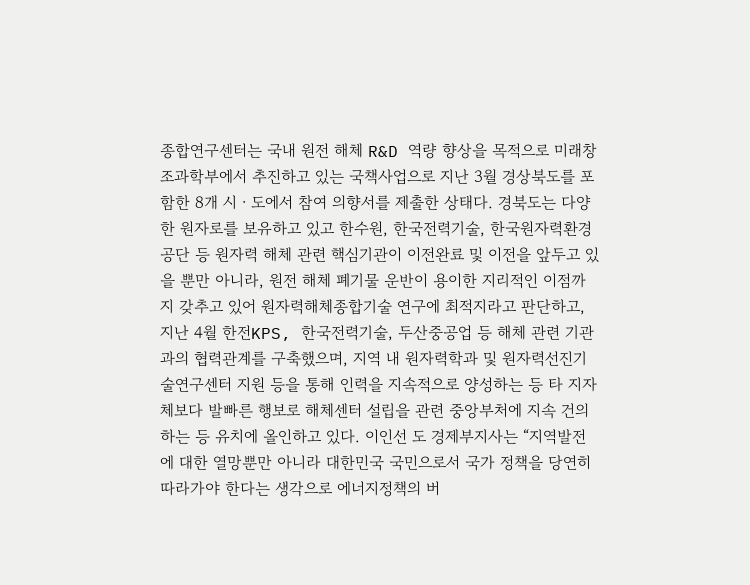종합연구센터는 국내 원전 해체 R&D 역량 향상을 목적으로 미래창조과학부에서 추진하고 있는 국책사업으로 지난 3월 경상북도를 포함한 8개 시ㆍ도에서 참여 의향서를 제출한 상태다. 경북도는 다양한 원자로를 보유하고 있고 한수원, 한국전력기술, 한국원자력환경공단 등 원자력 해체 관련 핵심기관이 이전완료 및 이전을 앞두고 있을 뿐만 아니라, 원전 해체 폐기물 운반이 용이한 지리적인 이점까지 갖추고 있어 원자력해체종합기술 연구에 최적지라고 판단하고, 지난 4월 한전KPS, 한국전력기술, 두산중공업 등 해체 관련 기관과의 협력관계를 구축했으며, 지역 내 원자력학과 및 원자력선진기술연구센터 지원 등을 통해 인력을 지속적으로 양성하는 등 타 지자체보다 발빠른 행보로 해체센터 설립을 관련 중앙부처에 지속 건의하는 등 유치에 올인하고 있다. 이인선 도 경제부지사는 “지역발전에 대한 열망뿐만 아니라 대한민국 국민으로서 국가 정책을 당연히 따라가야 한다는 생각으로 에너지정책의 버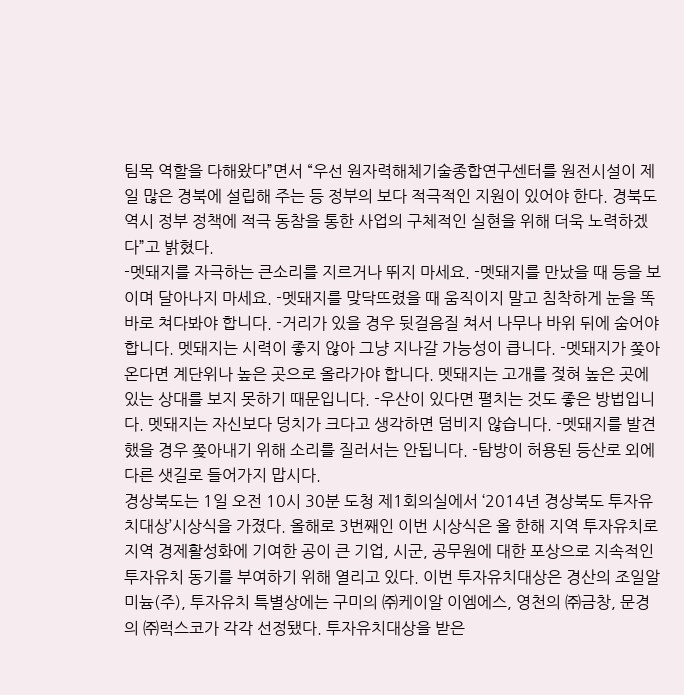팀목 역할을 다해왔다”면서 “우선 원자력해체기술종합연구센터를 원전시설이 제일 많은 경북에 설립해 주는 등 정부의 보다 적극적인 지원이 있어야 한다. 경북도 역시 정부 정책에 적극 동참을 통한 사업의 구체적인 실현을 위해 더욱 노력하겠다”고 밝혔다.
-멧돼지를 자극하는 큰소리를 지르거나 뛰지 마세요. -멧돼지를 만났을 때 등을 보이며 달아나지 마세요. -멧돼지를 맞닥뜨렸을 때 움직이지 말고 침착하게 눈을 똑바로 쳐다봐야 합니다. -거리가 있을 경우 뒷걸음질 쳐서 나무나 바위 뒤에 숨어야 합니다. 멧돼지는 시력이 좋지 않아 그냥 지나갈 가능성이 큽니다. -멧돼지가 쫒아 온다면 계단위나 높은 곳으로 올라가야 합니다. 멧돼지는 고개를 젖혀 높은 곳에 있는 상대를 보지 못하기 때문입니다. -우산이 있다면 펼치는 것도 좋은 방법입니다. 멧돼지는 자신보다 덩치가 크다고 생각하면 덤비지 않습니다. -멧돼지를 발견했을 경우 쫒아내기 위해 소리를 질러서는 안됩니다. -탐방이 허용된 등산로 외에 다른 샛길로 들어가지 맙시다.
경상북도는 1일 오전 10시 30분 도청 제1회의실에서 ‘2014년 경상북도 투자유치대상’시상식을 가졌다. 올해로 3번째인 이번 시상식은 올 한해 지역 투자유치로 지역 경제활성화에 기여한 공이 큰 기업, 시군, 공무원에 대한 포상으로 지속적인 투자유치 동기를 부여하기 위해 열리고 있다. 이번 투자유치대상은 경산의 조일알미늄(주), 투자유치 특별상에는 구미의 ㈜케이알 이엠에스, 영천의 ㈜금창, 문경의 ㈜럭스코가 각각 선정됐다. 투자유치대상을 받은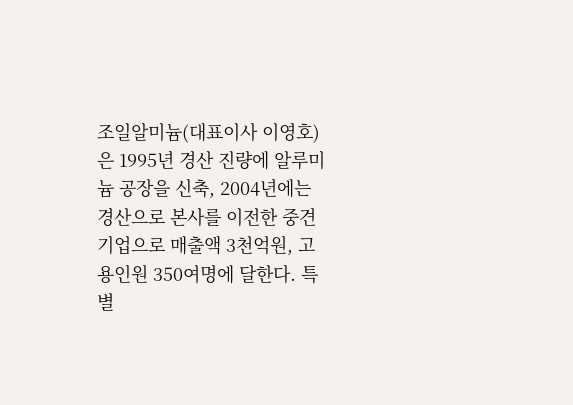조일알미늄(대표이사 이영호)은 1995년 경산 진량에 알루미늄 공장을 신축, 2004년에는 경산으로 본사를 이전한 중견기업으로 매출액 3천억원, 고용인원 350여명에 달한다. 특별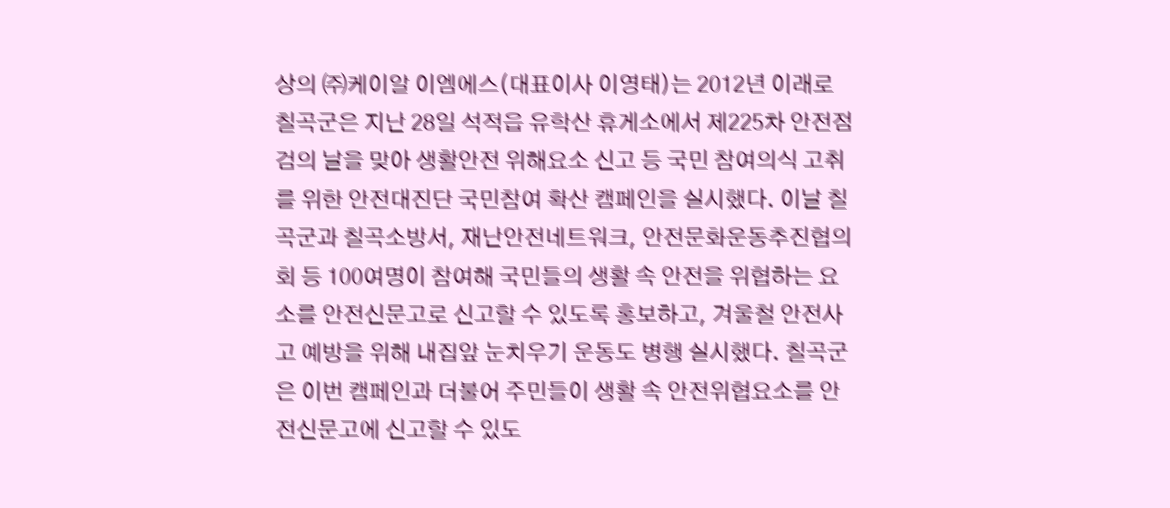상의 ㈜케이알 이엠에스(대표이사 이영태)는 2012년 이래로
칠곡군은 지난 28일 석적읍 유학산 휴게소에서 제225차 안전점검의 날을 맞아 생활안전 위해요소 신고 등 국민 참여의식 고취를 위한 안전대진단 국민참여 확산 캠페인을 실시했다. 이날 칠곡군과 칠곡소방서, 재난안전네트워크, 안전문화운동추진협의회 등 100여명이 참여해 국민들의 생활 속 안전을 위협하는 요소를 안전신문고로 신고할 수 있도록 홍보하고, 겨울철 안전사고 예방을 위해 내집앞 눈치우기 운동도 병행 실시했다. 칠곡군은 이번 캠페인과 더불어 주민들이 생활 속 안전위협요소를 안전신문고에 신고할 수 있도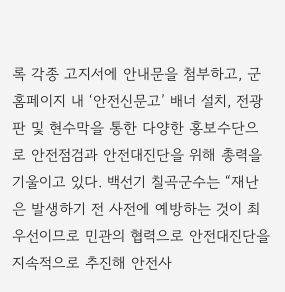록 각종 고지서에 안내문을 첨부하고, 군 홈페이지 내 ‘안전신문고’ 배너 설치, 전광판 및 현수막을 통한 다양한 홍보수단으로 안전점검과 안전대진단을 위해 총력을 기울이고 있다. 백선기 칠곡군수는 “재난은 발생하기 전 사전에 예방하는 것이 최우선이므로 민관의 협력으로 안전대진단을 지속적으로 추진해 안전사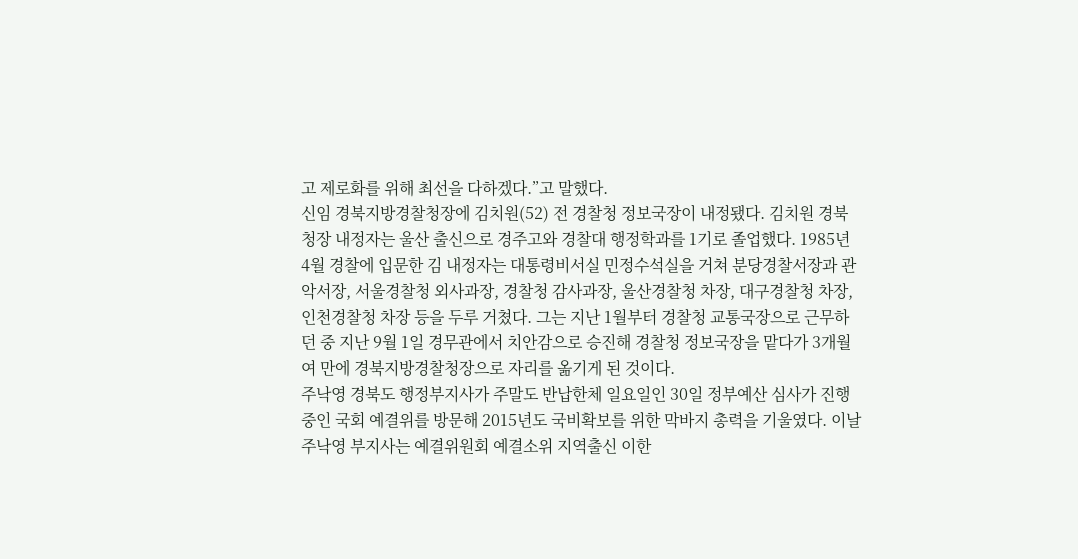고 제로화를 위해 최선을 다하겠다.”고 말했다.
신임 경북지방경찰청장에 김치원(52) 전 경찰청 정보국장이 내정됐다. 김치원 경북청장 내정자는 울산 출신으로 경주고와 경찰대 행정학과를 1기로 졸업했다. 1985년 4월 경찰에 입문한 김 내정자는 대통령비서실 민정수석실을 거쳐 분당경찰서장과 관악서장, 서울경찰청 외사과장, 경찰청 감사과장, 울산경찰청 차장, 대구경찰청 차장, 인천경찰청 차장 등을 두루 거쳤다. 그는 지난 1월부터 경찰청 교통국장으로 근무하던 중 지난 9월 1일 경무관에서 치안감으로 승진해 경찰청 정보국장을 맡다가 3개월여 만에 경북지방경찰청장으로 자리를 옮기게 된 것이다.
주낙영 경북도 행정부지사가 주말도 반납한체 일요일인 30일 정부예산 심사가 진행 중인 국회 예결위를 방문해 2015년도 국비확보를 위한 막바지 총력을 기울였다. 이날 주낙영 부지사는 예결위원회 예결소위 지역출신 이한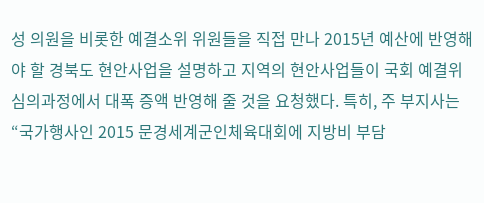성 의원을 비롯한 예결소위 위원들을 직접 만나 2015년 예산에 반영해야 할 경북도 현안사업을 설명하고 지역의 현안사업들이 국회 예결위 심의과정에서 대폭 증액 반영해 줄 것을 요청했다. 특히, 주 부지사는 “국가행사인 2015 문경세계군인체육대회에 지방비 부담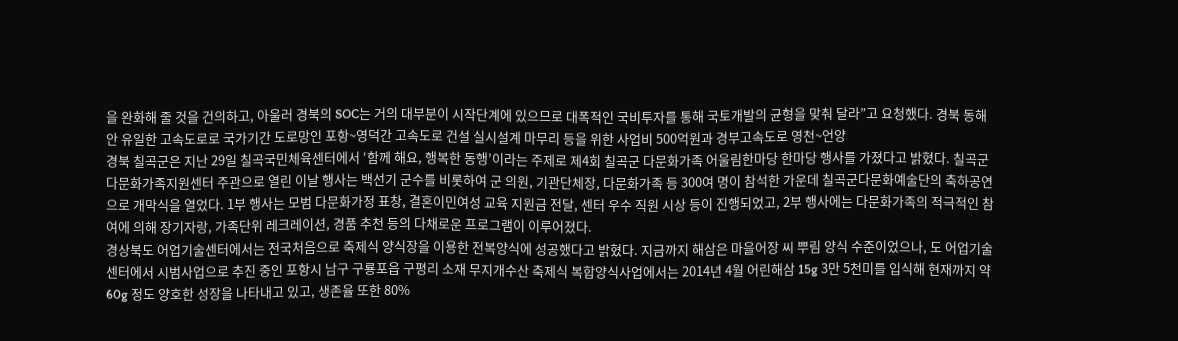을 완화해 줄 것을 건의하고, 아울러 경북의 SOC는 거의 대부분이 시작단계에 있으므로 대폭적인 국비투자를 통해 국토개발의 균형을 맞춰 달라”고 요청했다. 경북 동해안 유일한 고속도로로 국가기간 도로망인 포항~영덕간 고속도로 건설 실시설계 마무리 등을 위한 사업비 500억원과 경부고속도로 영천~언양
경북 칠곡군은 지난 29일 칠곡국민체육센터에서 ‘함께 해요, 행복한 동행’이라는 주제로 제4회 칠곡군 다문화가족 어울림한마당 한마당 행사를 가졌다고 밝혔다. 칠곡군다문화가족지원센터 주관으로 열린 이날 행사는 백선기 군수를 비롯하여 군 의원, 기관단체장, 다문화가족 등 300여 명이 참석한 가운데 칠곡군다문화예술단의 축하공연으로 개막식을 열었다. 1부 행사는 모범 다문화가정 표창, 결혼이민여성 교육 지원금 전달, 센터 우수 직원 시상 등이 진행되었고, 2부 행사에는 다문화가족의 적극적인 참여에 의해 장기자랑, 가족단위 레크레이션, 경품 추천 등의 다채로운 프로그램이 이루어졌다.
경상북도 어업기술센터에서는 전국처음으로 축제식 양식장을 이용한 전복양식에 성공했다고 밝혔다. 지금까지 해삼은 마을어장 씨 뿌림 양식 수준이었으나, 도 어업기술센터에서 시범사업으로 추진 중인 포항시 남구 구룡포읍 구평리 소재 무지개수산 축제식 복합양식사업에서는 2014년 4월 어린해삼 15g 3만 5천미를 입식해 현재까지 약 60g 정도 양호한 성장을 나타내고 있고, 생존율 또한 80%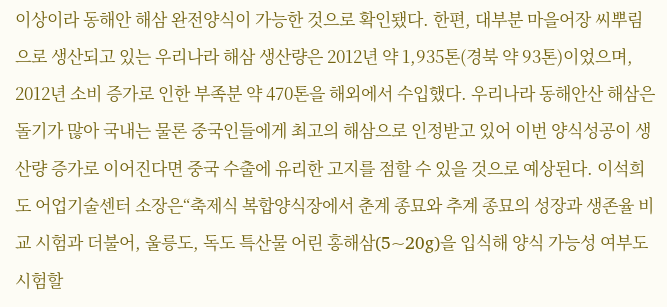이상이라 동해안 해삼 완전양식이 가능한 것으로 확인됐다. 한편, 대부분 마을어장 씨뿌림으로 생산되고 있는 우리나라 해삼 생산량은 2012년 약 1,935톤(경북 약 93톤)이었으며, 2012년 소비 증가로 인한 부족분 약 470톤을 해외에서 수입했다. 우리나라 동해안산 해삼은 돌기가 많아 국내는 물론 중국인들에게 최고의 해삼으로 인정받고 있어 이번 양식성공이 생산량 증가로 이어진다면 중국 수출에 유리한 고지를 점할 수 있을 것으로 예상된다. 이석희 도 어업기술센터 소장은“축제식 복합양식장에서 춘계 종묘와 추계 종묘의 성장과 생존율 비교 시험과 더불어, 울릉도, 독도 특산물 어린 홍해삼(5~20g)을 입식해 양식 가능성 여부도 시험할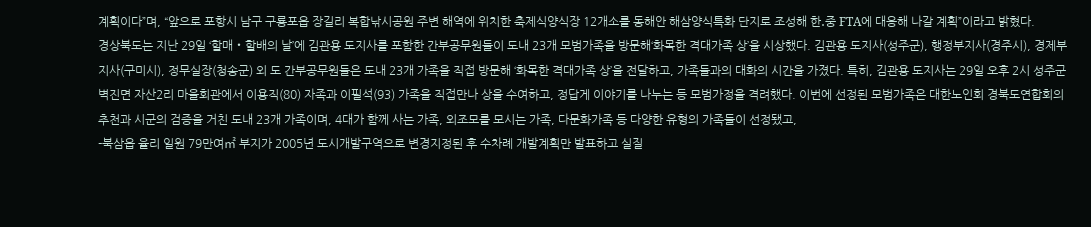계획이다”며, “앞으로 포항시 남구 구룡포읍 장길리 복합낚시공원 주변 해역에 위치한 축제식양식장 12개소를 동해안 해삼양식특화 단지로 조성해 한․중 FTA에 대응해 나갈 계획”이라고 밝혔다.
경상북도는 지난 29일 ‘할매・할배의 날’에 김관용 도지사를 포함한 간부공무원들이 도내 23개 모범가족을 방문해‘화목한 격대가족 상’을 시상했다. 김관용 도지사(성주군), 행정부지사(경주시), 경제부지사(구미시), 정무실장(청송군) 외 도 간부공무원들은 도내 23개 가족을 직접 방문해 ‘화목한 격대가족 상’을 전달하고, 가족들과의 대화의 시간을 가졌다. 특히, 김관용 도지사는 29일 오후 2시 성주군 벽진면 자산2리 마을회관에서 이용직(80) 자족과 이필석(93) 가족을 직접만나 상을 수여하고, 정답게 이야기를 나누는 등 모범가정을 격려했다. 이번에 선정된 모범가족은 대한노인회 경북도연합회의 추천과 시군의 검증을 거친 도내 23개 가족이며, 4대가 함께 사는 가족, 외조모를 모시는 가족, 다문화가족 등 다양한 유형의 가족들이 선정됐고,
-북삼읍 율리 일원 79만여㎡ 부지가 2005년 도시개발구역으로 변경지정된 후 수차례 개발계획만 발표하고 실질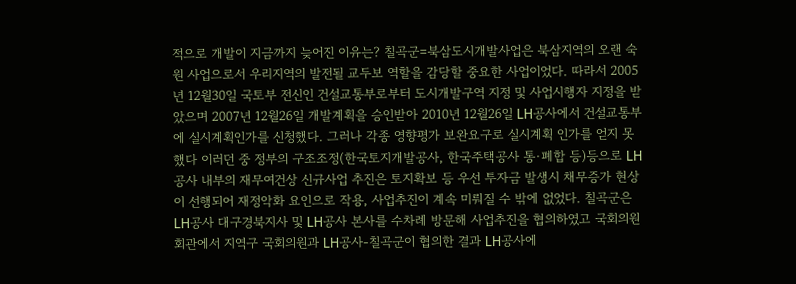적으로 개발이 지금까지 늦어진 이유는? 칠곡군=북삼도시개발사업은 북삼지역의 오랜 숙원 사업으로서 우리지역의 발전될 교두보 역할을 감당할 중요한 사업이었다. 따라서 2005년 12월30일 국토부 전신인 건설교통부로부터 도시개발구역 지정 및 사업시행자 지정을 받았으며 2007년 12월26일 개발계획을 승인받아 2010년 12월26일 LH공사에서 건설교통부에 실시계획인가를 신청했다. 그러나 각종 영향평가 보완요구로 실시계획 인가를 얻지 못했다 이러던 중 정부의 구조조정(한국토지개발공사, 한국주택공사 통·폐합 등)등으로 LH공사 내부의 재무여건상 신규사업 추진은 토지확보 등 우선 투자금 발생시 채무증가 현상이 선행되어 재정악화 요인으로 작용, 사업추진이 계속 미뤄질 수 밖에 없었다. 칠곡군은 LH공사 대구경북지사 및 LH공사 본사를 수차례 방문해 사업추진을 협의하였고 국회의원회관에서 지역구 국회의원과 LH공사-칠곡군이 협의한 결과 LH공사에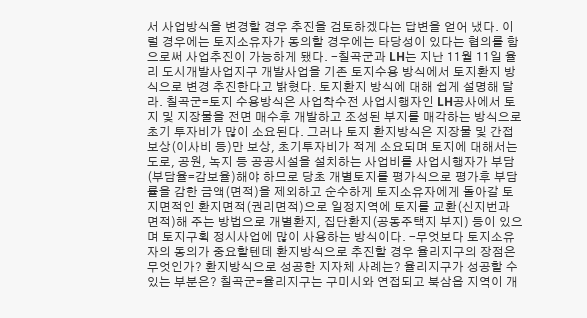서 사업방식을 변경할 경우 추진을 검토하겠다는 답변을 얻어 냈다. 이럴 경우에는 토지소유자가 동의할 경우에는 타당성이 있다는 협의를 함으로써 사업추진이 가능하게 됐다. -칠곡군과 LH는 지난 11월 11일 율리 도시개발사업지구 개발사업을 기존 토지수용 방식에서 토지환지 방식으로 변경 추진한다고 밝혔다. 토지환지 방식에 대해 쉽게 설명해 달라. 칠곡군=토지 수용방식은 사업착수전 사업시행자인 LH공사에서 토지 및 지장물을 전면 매수후 개발하고 조성된 부지를 매각하는 방식으로 초기 투자비가 많이 소요된다. 그러나 토지 환지방식은 지장물 및 간접보상(이사비 등)만 보상, 초기투자비가 적게 소요되며 토지에 대해서는 도로, 공원, 녹지 등 공공시설을 설치하는 사업비를 사업시행자가 부담(부담율=감보율)해야 하므로 당초 개별토지를 평가식으로 평가후 부담률을 감한 금액(면적)을 제외하고 순수하게 토지소유자에게 돌아갈 토지면적인 환지면적(권리면적)으로 일정지역에 토지를 교환(신지번과 면적)해 주는 방법으로 개별환지, 집단환지(공동주택지 부지) 등이 있으며 토지구획 정시사업에 많이 사용하는 방식이다. -무엇보다 토지소유자의 동의가 중요할텐데 환지방식으로 추진할 경우 율리지구의 장점은 무엇인가? 환지방식으로 성공한 지자체 사례는? 율리지구가 성공할 수 있는 부분은? 칠곡군=율리지구는 구미시와 연접되고 북삼읍 지역이 개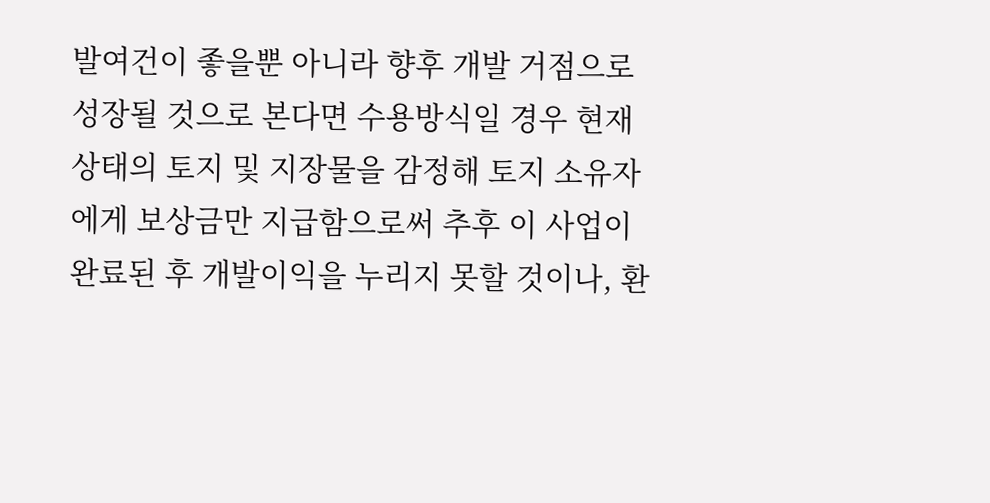발여건이 좋을뿐 아니라 향후 개발 거점으로 성장될 것으로 본다면 수용방식일 경우 현재 상태의 토지 및 지장물을 감정해 토지 소유자에게 보상금만 지급함으로써 추후 이 사업이 완료된 후 개발이익을 누리지 못할 것이나, 환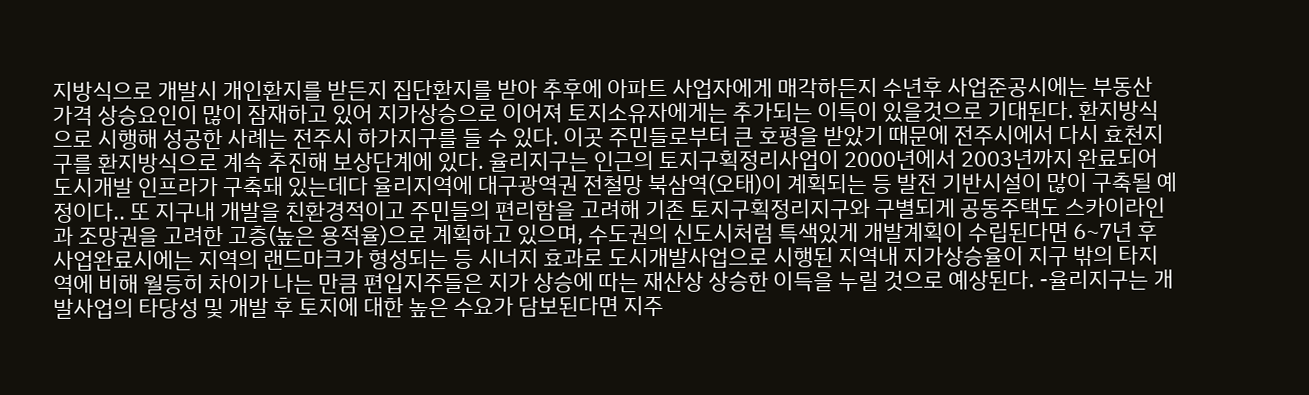지방식으로 개발시 개인환지를 받든지 집단환지를 받아 추후에 아파트 사업자에게 매각하든지 수년후 사업준공시에는 부동산 가격 상승요인이 많이 잠재하고 있어 지가상승으로 이어져 토지소유자에게는 추가되는 이득이 있을것으로 기대된다. 환지방식으로 시행해 성공한 사례는 전주시 하가지구를 들 수 있다. 이곳 주민들로부터 큰 호평을 받았기 때문에 전주시에서 다시 효천지구를 환지방식으로 계속 추진해 보상단계에 있다. 율리지구는 인근의 토지구획정리사업이 2000년에서 2003년까지 완료되어 도시개발 인프라가 구축돼 있는데다 율리지역에 대구광역권 전철망 북삼역(오태)이 계획되는 등 발전 기반시설이 많이 구축될 예정이다.. 또 지구내 개발을 친환경적이고 주민들의 편리함을 고려해 기존 토지구획정리지구와 구별되게 공동주택도 스카이라인과 조망권을 고려한 고층(높은 용적율)으로 계획하고 있으며, 수도권의 신도시처럼 특색있게 개발계획이 수립된다면 6~7년 후 사업완료시에는 지역의 랜드마크가 형성되는 등 시너지 효과로 도시개발사업으로 시행된 지역내 지가상승율이 지구 밖의 타지역에 비해 월등히 차이가 나는 만큼 편입지주들은 지가 상승에 따는 재산상 상승한 이득을 누릴 것으로 예상된다. -율리지구는 개발사업의 타당성 및 개발 후 토지에 대한 높은 수요가 담보된다면 지주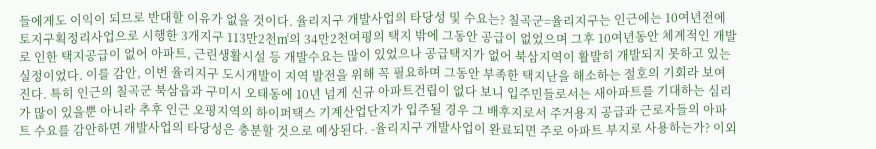들에게도 이익이 되므로 반대할 이유가 없을 것이다. 율리지구 개발사업의 타당성 및 수요는? 칠곡군=율리지구는 인근에는 10여년전에 토지구획정리사업으로 시행한 3개지구 113만2천㎡의 34만2천여평의 택지 밖에 그동안 공급이 없었으며 그후 10여년동안 체계적인 개발로 인한 택지공급이 없어 아파트, 근린생활시설 등 개발수요는 많이 있었으나 공급택지가 없어 북삼지역이 활발히 개발되지 못하고 있는 실정이었다. 이를 감안, 이번 율리지구 도시개발이 지역 발전을 위해 꼭 필요하며 그동안 부족한 택지난을 해소하는 절호의 기회라 보여진다. 특히 인근의 칠곡군 북삼읍과 구미시 오태동에 10년 넘게 신규 아파트건립이 없다 보니 입주민들로서는 새아파트를 기대하는 심리가 많이 있을뿐 아니라 추후 인근 오평지역의 하이퍼택스 기계산업단지가 입주될 경우 그 배후지로서 주거용지 공급과 근로자들의 아파트 수요를 감안하면 개발사업의 타당성은 충분할 것으로 예상된다. -율리지구 개발사업이 완료되면 주로 아파트 부지로 사용하는가? 이외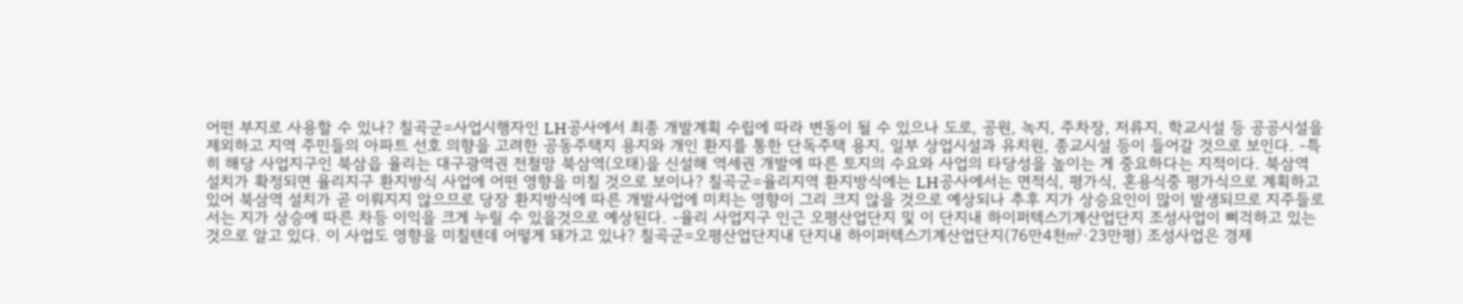어떤 부지로 사용할 수 있나? 칠곡군=사업시행자인 LH공사에서 최종 개발계획 수립에 따라 변동이 될 수 있으나 도로, 공원, 녹지, 주차장, 저류지, 학교시설 등 공공시설을 제외하고 지역 주민들의 아파트 선호 의향을 고려한 공동주택지 용지와 개인 환지를 통한 단독주택 용지, 일부 상업시설과 유치원, 종교시설 등이 들어갈 것으로 보인다. -특히 해당 사업지구인 북삼읍 율리는 대구광역권 전철망 북삼역(오태)을 신설해 역세권 개발에 따른 토지의 수요와 사업의 타당성을 높이는 게 중요하다는 지적이다. 북삼역 설치가 확정되면 율리지구 환지방식 사업에 어떤 영향을 미칠 것으로 보이나? 칠곡군=율리지역 환지방식에는 LH공사에서는 면적식, 평가식, 혼용식중 평가식으로 계획하고 있어 북삼역 설치가 곧 이뤄지지 않으므로 당장 환지방식에 따른 개발사업에 미치는 영향이 그리 크지 않을 것으로 예상되나 추후 지가 상승요인이 많이 발생되므로 지주들로서는 지가 상승에 따른 차등 이익을 크게 누릴 수 있을것으로 예상된다. -율리 사업지구 인근 오평산업단지 및 이 단지내 하이퍼텍스기계산업단지 조성사업이 삐걱하고 있는 것으로 알고 있다. 이 사업도 영향을 미칠텐데 어떻게 돼가고 있나? 칠곡군=오평산업단지내 단지내 하이퍼텍스기계산업단지(76만4천㎡·23만평) 조성사업은 경제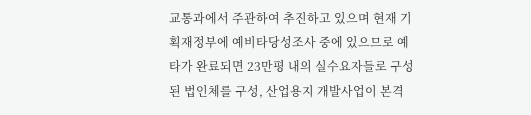교통과에서 주관하여 추진하고 있으며 현재 기획재정부에 예비타당성조사 중에 있으므로 예타가 완료되면 23만평 내의 실수요자들로 구성된 법인체를 구성, 산업용지 개발사업이 본격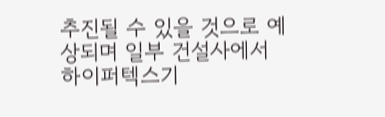추진될 수 있을 것으로 예상되며 일부 건설사에서 하이퍼텍스기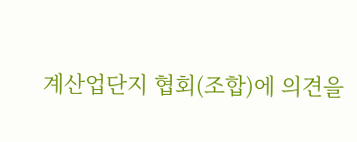계산업단지 협회(조합)에 의견을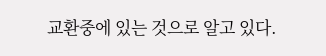교환중에 있는 것으로 알고 있다.